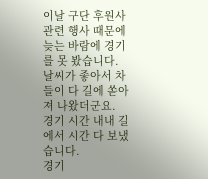이날 구단 후원사 관련 행사 때문에 늦는 바람에 경기를 못 봤습니다.
날씨가 좋아서 차들이 다 길에 쏟아져 나왔더군요.
경기 시간 내내 길에서 시간 다 보냈습니다.
경기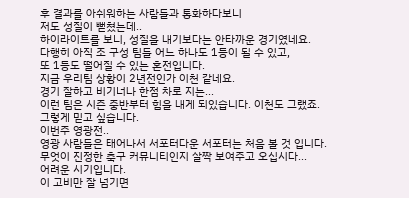후 결과를 아쉬워하는 사람들과 통화하다보니
저도 성질이 뻗쳤는데..
하이라이트를 보니, 성질을 내기보다는 안타까운 경기였네요.
다행히 아직 조 구성 팀들 어느 하나도 1등이 될 수 있고,
또 1등도 떨어질 수 있는 혼전입니다.
지금 우리팀 상황이 2년전인가 이천 같네요.
경기 잘하고 비기너나 한점 차로 지는...
이런 팀은 시즌 중반부터 힘을 내게 되있습니다. 이천도 그랬죠.
그렇게 믿고 싶습니다.
이번주 영광전..
영광 사람들은 태어나서 서포터다운 서포터는 처음 볼 것 입니다.
무엇이 진정한 축구 커뮤니티인지 살짝 보여주고 오십시다...
어려운 시기입니다.
이 고비만 잘 넘기면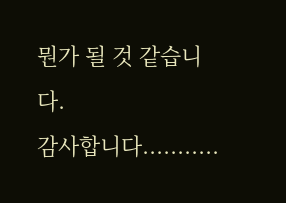뭔가 될 것 같습니다.
감사합니다...........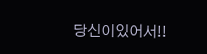당신이있어서!!